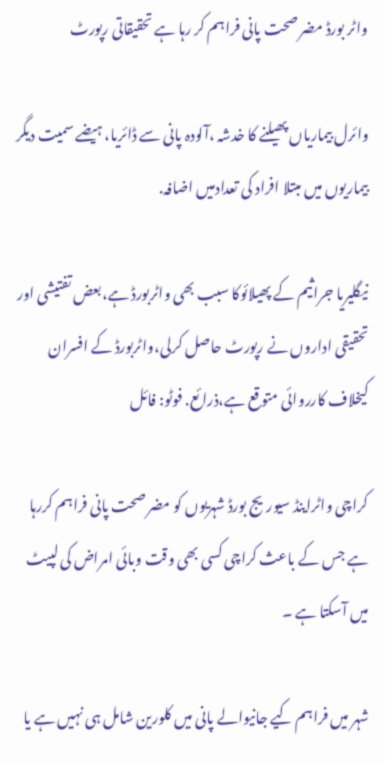واٹر بورڈ مضر صحت پانی فراہم کر رہا ہے تحقیقاتی رپورٹ

وائرل بیماریاں پھیلنے کا خدشہ ،آلودہ پانی سے ڈائریا، ہیضے سمیت دیگر بیماریوں میں مبتلا افراد کی تعدادمیں اضافہ.

نیگلیریا جراثیم کے پھیلائوکا سبب بھی واٹربورڈ ہے،بعض تفتیشی اور تحقیقی اداروں نے رپورٹ حاصل کرلی،واٹربورڈ کے افسران کیخلاف کارروائی متوقع ہے،ذرائع. فوٹو: فائل

کراچی واٹراینڈ سیوریج بورڈ شہریوں کو مضر صحت پانی فراہم کررہا ہے جس کے باعث کراچی کسی بھی وقت وبائی امراض کی لپیٹ میں آسکتا ہے ۔

شہر میں فراہم کیے جانیوالے پانی میں کلورین شامل ہی نہیں ہے یا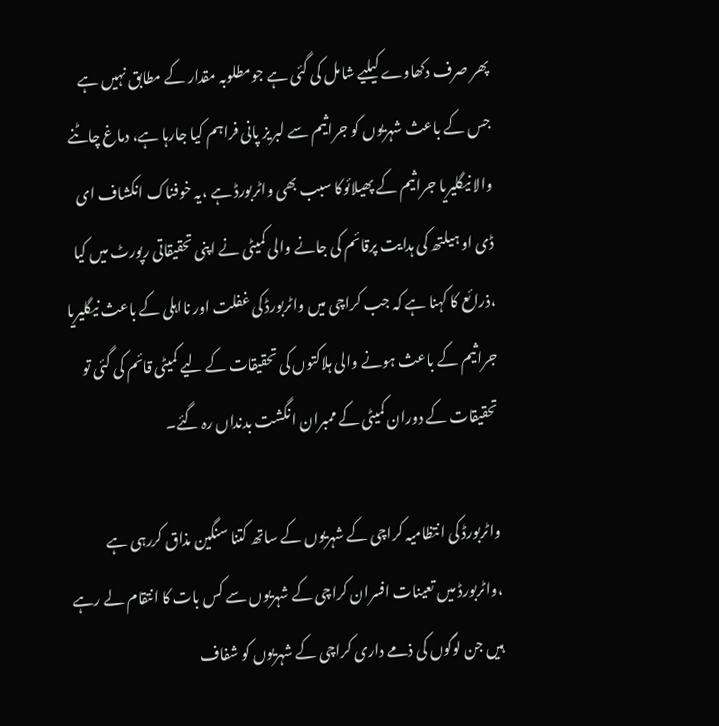پھر صرف دکھاوے کیلیے شامل کی گئی ہے جومطلوبہ مقدار کے مطابق نہیں ہے جس کے باعث شہریوں کو جراثیم سے لبریز پانی فراہم کیا جارہا ہے، دماغ چاٹنے والا نیگلیریا جراثیم کے پھیلائوکا سبب بھی واٹربورڈ ہے ،یہ خوفناک انکشاف ای ڈی او ہیلتھ کی ہدایت پرقائم کی جانے والی کمیٹی نے اپنی تحقیقاتی رپورٹ میں کیا ،ذرائع کا کہنا ہے کہ جب کراچی میں واٹربورڈ کی غفلت اور نااہلی کے باعث نیگلیریا جراثیم کے باعث ہونے والی ہلاکتوں کی تحقیقات کے لیے کمیٹی قائم کی گئی تو تحقیقات کے دوران کمیٹی کے ممبران انگشت بدنداں رہ گئے۔

واٹربورڈ کی انتظامیہ کراچی کے شہریوں کے ساتھ کتنا سنگین مذاق کررہی ہے ،واٹربورڈ میں تعینات افسران کراچی کے شہریوں سے کس بات کا انتقام لے رہے ہیں جن لوگوں کی ذمے داری کراچی کے شہریوں کو شفاف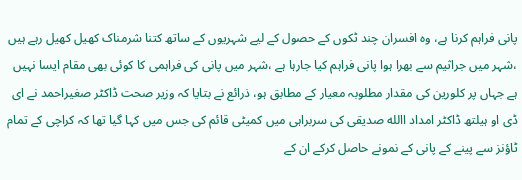پانی فراہم کرنا ہے، وہ افسران چند ٹکوں کے حصول کے لیے شہریوں کے ساتھ کتنا شرمناک کھیل کھیل رہے ہیں ،شہر میں جراثیم سے بھرا ہوا پانی فراہم کیا جارہا ہے ،شہر میں پانی کی فراہمی کا کوئی بھی مقام ایسا نہیں ہے جہاں پر کلورین کی مقدار مطلوبہ معیار کے مطابق ہو، ذرائع نے بتایا کہ وزیر صحت ڈاکٹر صغیراحمد نے ای ڈی او ہیلتھ ڈاکٹر امداد االله صدیقی کی سربراہی میں کمیٹی قائم کی جس میں کہا گیا تھا کہ کراچی کے تمام ٹاؤنز سے پینے کے پانی کے نمونے حاصل کرکے ان کے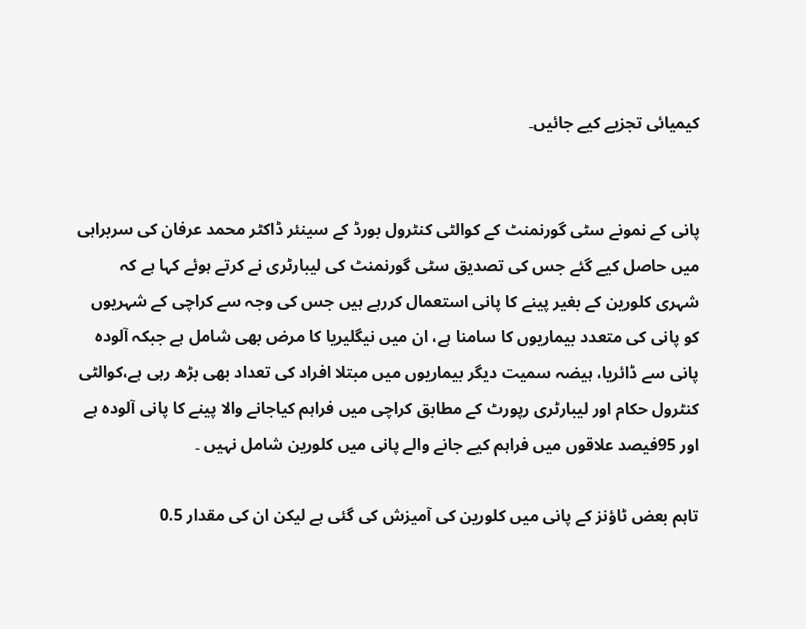کیمیائی تجزیے کیے جائیں۔


پانی کے نمونے سٹی گورنمنٹ کے کوالٹی کنٹرول بورڈ کے سینئر ڈاکٹر محمد عرفان کی سربراہی میں حاصل کیے گئے جس کی تصدیق سٹی گورنمنٹ کی لیبارٹری نے کرتے ہوئے کہا ہے کہ شہری کلورین کے بغیر پینے کا پانی استعمال کررہے ہیں جس کی وجہ سے کراچی کے شہریوں کو پانی کی متعدد بیماریوں کا سامنا ہے، ان میں نیگلیریا کا مرض بھی شامل ہے جبکہ آلودہ پانی سے ڈائریا، ہیضہ سمیت دیگر بیماریوں میں مبتلا افراد کی تعداد بھی بڑھ رہی ہے،کوالٹی کنٹرول حکام اور لیبارٹری رپورٹ کے مطابق کراچی میں فراہم کیاجانے والا پینے کا پانی آلودہ ہے اور 95فیصد علاقوں میں فراہم کیے جانے والے پانی میں کلورین شامل نہیں ۔

تاہم بعض ٹاؤنز کے پانی میں کلورین کی آمیزش کی گئی ہے لیکن ان کی مقدار 0.5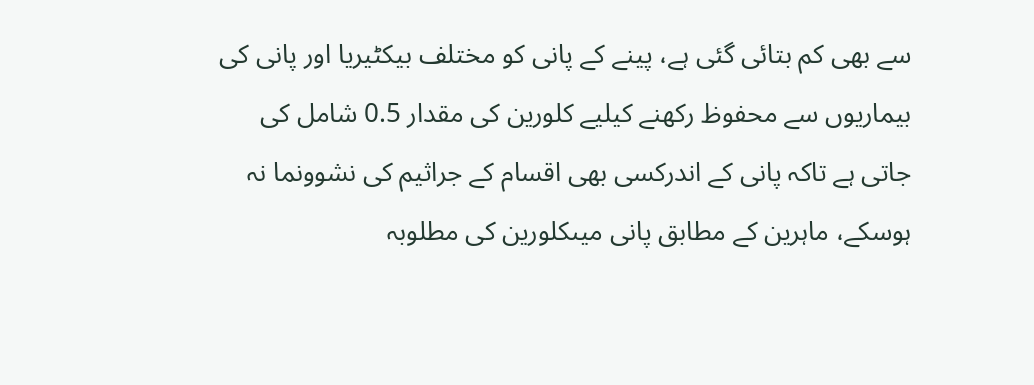سے بھی کم بتائی گئی ہے، پینے کے پانی کو مختلف بیکٹیریا اور پانی کی بیماریوں سے محفوظ رکھنے کیلیے کلورین کی مقدار 0.5 شامل کی جاتی ہے تاکہ پانی کے اندرکسی بھی اقسام کے جراثیم کی نشوونما نہ ہوسکے، ماہرین کے مطابق پانی میںکلورین کی مطلوبہ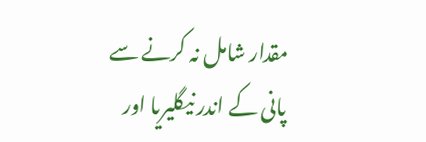مقدار شامل نہ کرنے سے پانی کے اندر نیگلیریا اور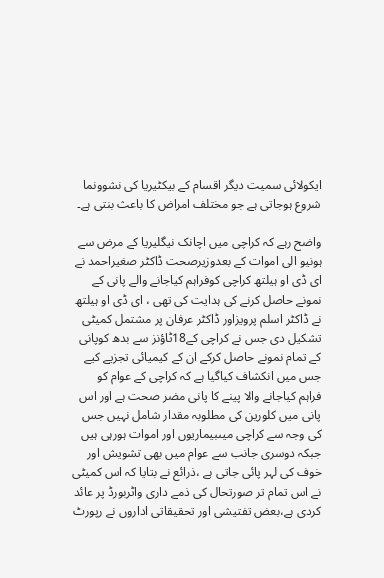ایکولائی سمیت دیگر اقسام کے بیکٹیریا کی نشوونما شروع ہوجاتی ہے جو مختلف امراض کا باعث بنتی ہے۔

واضح رہے کہ کراچی میں اچانک نیگلیریا کے مرض سے ہونیو الی اموات کے بعدوزیرصحت ڈاکٹر صغیراحمد نے ای ڈی او ہیلتھ کراچی کوفراہم کیاجانے والے پانی کے نمونے حاصل کرنے کی ہدایت کی تھی ، ای ڈی او ہیلتھ نے ڈاکٹر اسلم پرویزاور ڈاکٹر عرفان پر مشتمل کمیٹی تشکیل دی جس نے کراچی کے18ٹاؤنز سے بدھ کوپانی کے تمام نمونے حاصل کرکے ان کے کیمیائی تجزیے کیے جس میں انکشاف کیاگیا ہے کہ کراچی کے عوام کو فراہم کیاجانے والا پینے کا پانی مضر صحت ہے اور اس پانی میں کلورین کی مطلوبہ مقدار شامل نہیں جس کی وجہ سے کراچی میںبیماریوں اور اموات ہورہی ہیں جبکہ دوسری جانب سے عوام میں بھی تشویش اور خوف کی لہر پائی جاتی ہے ،ذرائع نے بتایا کہ اس کمیٹی نے اس تمام تر صورتحال کی ذمے داری واٹربورڈ پر عائد کردی ہے،بعض تفتیشی اور تحقیقاتی اداروں نے رپورٹ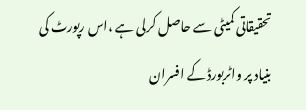تحقیقاتی کمیٹی سے حاصل کرلی ہے ،اس رپورٹ کی بنیاد پر واٹربورڈ کے افسران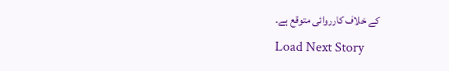کے خلاف کارروائی متوقع ہے۔
Load Next Story